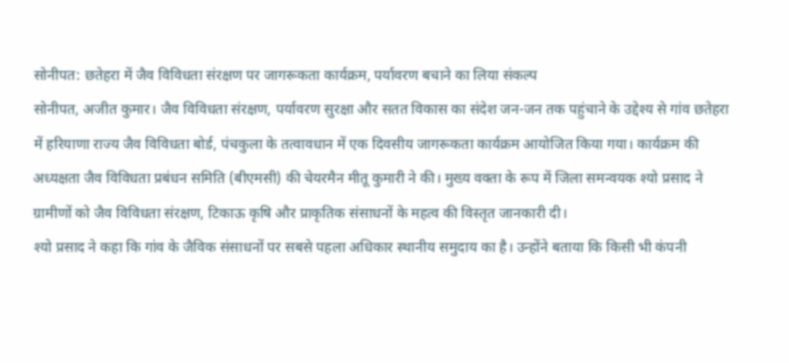सोनीपत: छतेहरा में जैव विविधता संरक्षण पर जागरूकता कार्यक्रम, पर्यावरण बचाने का लिया संकल्प
सोनीपत, अजीत कुमार। जैव विविधता संरक्षण, पर्यावरण सुरक्षा और सतत विकास का संदेश जन-जन तक पहुंचाने के उद्देश्य से गांव छतेहरा में हरियाणा राज्य जैव विविधता बोर्ड, पंचकुला के तत्वावधान में एक दिवसीय जागरूकता कार्यक्रम आयोजित किया गया। कार्यक्रम की अध्यक्षता जैव विविधता प्रबंधन समिति (बीएमसी) की चेयरमैन मीतू कुमारी ने की। मुख्य वक्ता के रूप में जिला समन्वयक श्यो प्रसाद ने ग्रामीणों को जैव विविधता संरक्षण, टिकाऊ कृषि और प्राकृतिक संसाधनों के महत्व की विस्तृत जानकारी दी।
श्यो प्रसाद ने कहा कि गांव के जैविक संसाधनों पर सबसे पहला अधिकार स्थानीय समुदाय का है। उन्होंने बताया कि किसी भी कंपनी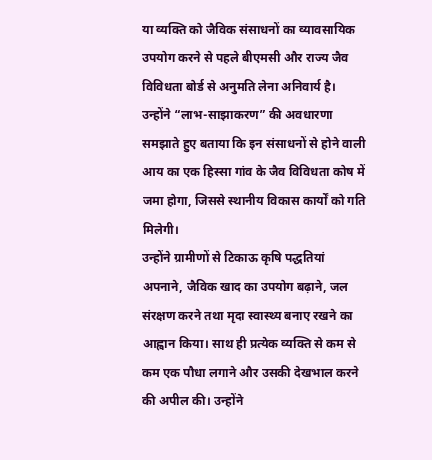या व्यक्ति को जैविक संसाधनों का व्यावसायिक उपयोग करने से पहले बीएमसी और राज्य जैव विविधता बोर्ड से अनुमति लेना अनिवार्य है। उन्होंने “लाभ-साझाकरण” की अवधारणा समझाते हुए बताया कि इन संसाधनों से होने वाली आय का एक हिस्सा गांव के जैव विविधता कोष में जमा होगा, जिससे स्थानीय विकास कार्यों को गति मिलेगी।
उन्होंने ग्रामीणों से टिकाऊ कृषि पद्धतियां अपनाने, जैविक खाद का उपयोग बढ़ाने, जल संरक्षण करने तथा मृदा स्वास्थ्य बनाए रखने का आह्वान किया। साथ ही प्रत्येक व्यक्ति से कम से कम एक पौधा लगाने और उसकी देखभाल करने की अपील की। उन्होंने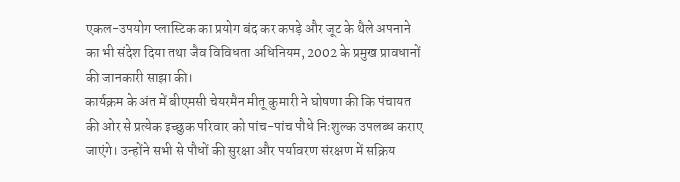एकल-उपयोग प्लास्टिक का प्रयोग बंद कर कपड़े और जूट के थैले अपनाने का भी संदेश दिया तथा जैव विविधता अधिनियम, 2002 के प्रमुख प्रावधानों की जानकारी साझा की।
कार्यक्रम के अंत में बीएमसी चेयरमैन मीतू कुमारी ने घोषणा की कि पंचायत की ओर से प्रत्येक इच्छुक परिवार को पांच-पांच पौधे निःशुल्क उपलब्ध कराए जाएंगे। उन्होंने सभी से पौधों की सुरक्षा और पर्यावरण संरक्षण में सक्रिय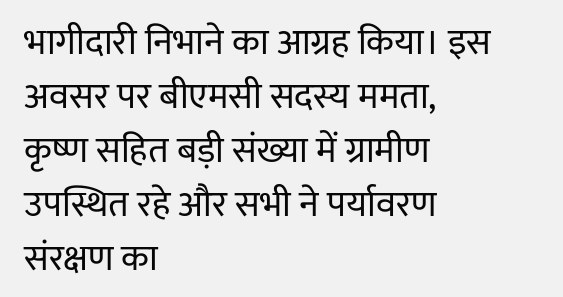भागीदारी निभाने का आग्रह किया। इस अवसर पर बीएमसी सदस्य ममता, कृष्ण सहित बड़ी संख्या में ग्रामीण उपस्थित रहे और सभी ने पर्यावरण संरक्षण का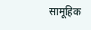सामूहिक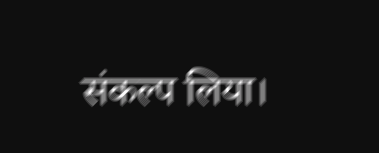संकल्प लिया।